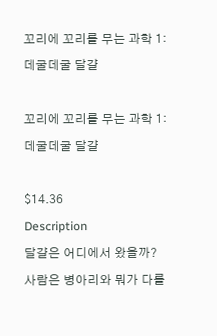꼬리에 꼬리를 무는 과학 1: 데굴데굴 달걀

꼬리에 꼬리를 무는 과학 1: 데굴데굴 달걀

$14.36
Description
달걀은 어디에서 왔을까?
사람은 병아리와 뭐가 다를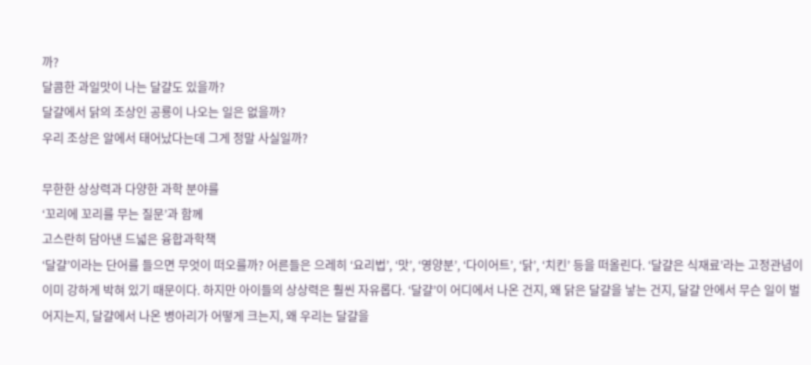까?
달콤한 과일맛이 나는 달걀도 있을까?
달걀에서 닭의 조상인 공룡이 나오는 일은 없을까?
우리 조상은 알에서 태어났다는데 그게 정말 사실일까?

무한한 상상력과 다양한 과학 분야를
‘꼬리에 꼬리를 무는 질문’과 함께
고스란히 담아낸 드넓은 융합과학책
‘달걀’이라는 단어를 들으면 무엇이 떠오를까? 어른들은 으레히 ‘요리법’, ‘맛’, ‘영양분’, ‘다이어트’, ‘닭’, ‘치킨’ 등을 떠올린다. ‘달걀은 식재료’라는 고정관념이 이미 강하게 박혀 있기 때문이다. 하지만 아이들의 상상력은 훨씬 자유롭다. ‘달걀’이 어디에서 나온 건지, 왜 닭은 달걀을 낳는 건지, 달걀 안에서 무슨 일이 벌어지는지, 달걀에서 나온 병아리가 어떻게 크는지, 왜 우리는 달걀을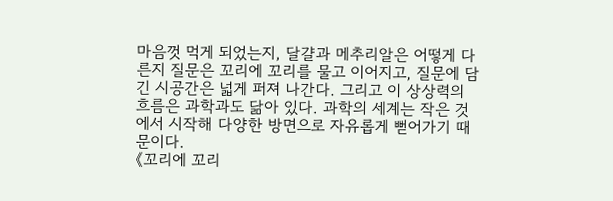마음껏 먹게 되었는지, 달걀과 메추리알은 어떻게 다른지 질문은 꼬리에 꼬리를 물고 이어지고, 질문에 담긴 시공간은 넓게 퍼져 나간다. 그리고 이 상상력의 흐름은 과학과도 닮아 있다. 과학의 세계는 작은 것에서 시작해 다양한 방면으로 자유롭게 뻗어가기 때문이다.
《꼬리에 꼬리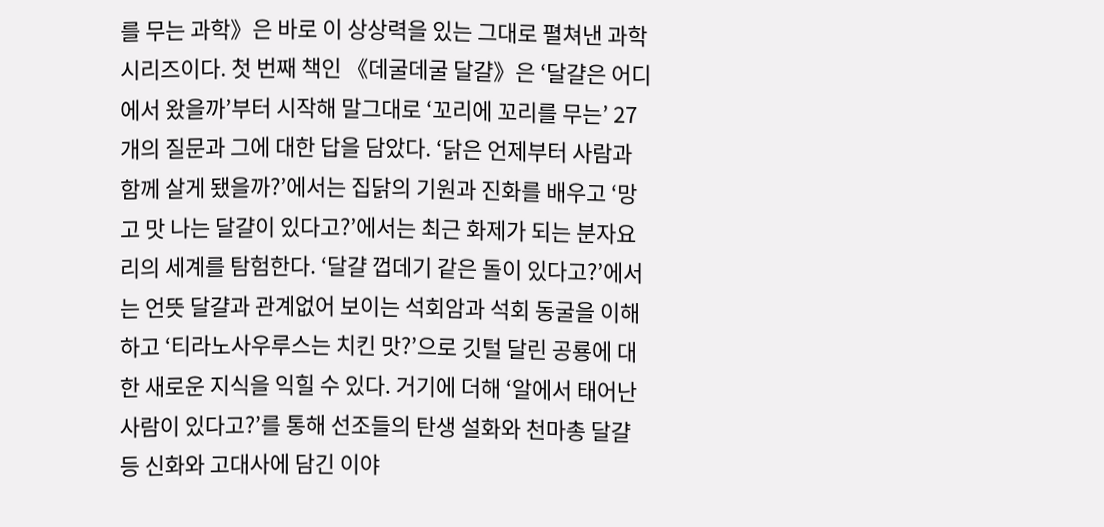를 무는 과학》은 바로 이 상상력을 있는 그대로 펼쳐낸 과학 시리즈이다. 첫 번째 책인 《데굴데굴 달걀》은 ‘달걀은 어디에서 왔을까’부터 시작해 말그대로 ‘꼬리에 꼬리를 무는’ 27개의 질문과 그에 대한 답을 담았다. ‘닭은 언제부터 사람과 함께 살게 됐을까?’에서는 집닭의 기원과 진화를 배우고 ‘망고 맛 나는 달걀이 있다고?’에서는 최근 화제가 되는 분자요리의 세계를 탐험한다. ‘달걀 껍데기 같은 돌이 있다고?’에서는 언뜻 달걀과 관계없어 보이는 석회암과 석회 동굴을 이해하고 ‘티라노사우루스는 치킨 맛?’으로 깃털 달린 공룡에 대한 새로운 지식을 익힐 수 있다. 거기에 더해 ‘알에서 태어난 사람이 있다고?’를 통해 선조들의 탄생 설화와 천마총 달걀 등 신화와 고대사에 담긴 이야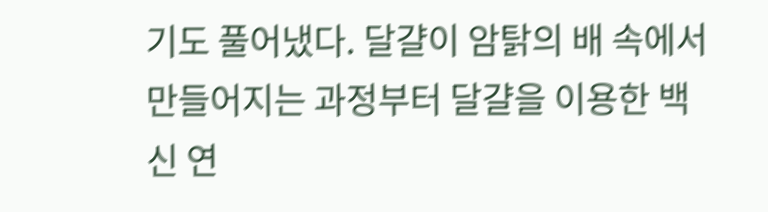기도 풀어냈다. 달걀이 암탉의 배 속에서 만들어지는 과정부터 달걀을 이용한 백신 연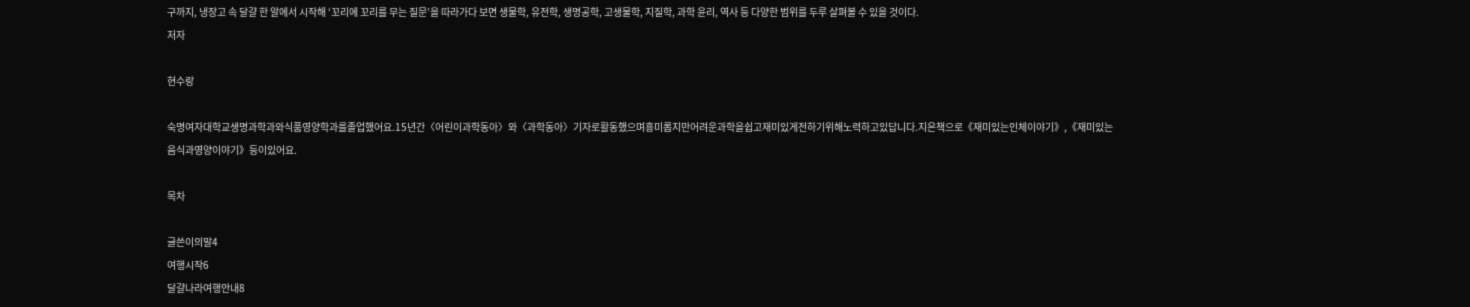구까지, 냉장고 속 달걀 한 알에서 시작해 ‘꼬리에 꼬리를 무는 질문’을 따라가다 보면 생물학, 유전학, 생명공학, 고생물학, 지질학, 과학 윤리, 역사 등 다양한 범위를 두루 살펴볼 수 있을 것이다.
저자

현수랑

숙명여자대학교생명과학과와식품영양학과를졸업했어요.15년간〈어린이과학동아〉와〈과학동아〉기자로활동했으며흥미롭지만어려운과학을쉽고재미있게전하기위해노력하고있답니다.지은책으로《재미있는인체이야기》,《재미있는음식과영양이야기》등이있어요.

목차

글쓴이의말4
여행시작6
달걀나라여행안내8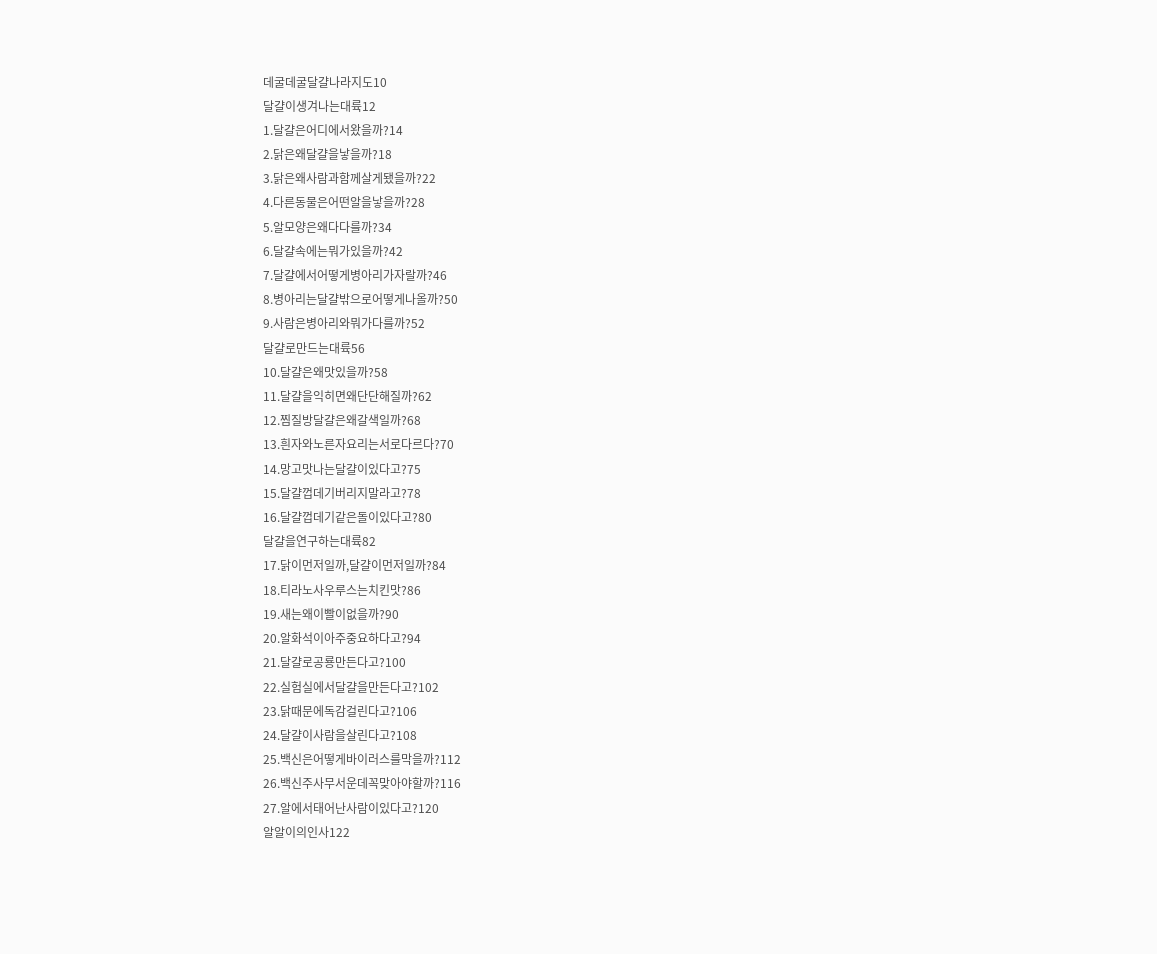데굴데굴달걀나라지도10
달걀이생겨나는대륙12
1.달걀은어디에서왔을까?14
2.닭은왜달걀을낳을까?18
3.닭은왜사람과함께살게됐을까?22
4.다른동물은어떤알을낳을까?28
5.알모양은왜다다를까?34
6.달걀속에는뭐가있을까?42
7.달걀에서어떻게병아리가자랄까?46
8.병아리는달걀밖으로어떻게나올까?50
9.사람은병아리와뭐가다를까?52
달걀로만드는대륙56
10.달걀은왜맛있을까?58
11.달걀을익히면왜단단해질까?62
12.찜질방달걀은왜갈색일까?68
13.흰자와노른자요리는서로다르다?70
14.망고맛나는달걀이있다고?75
15.달걀껍데기버리지말라고?78
16.달걀껍데기같은돌이있다고?80
달걀을연구하는대륙82
17.닭이먼저일까,달걀이먼저일까?84
18.티라노사우루스는치킨맛?86
19.새는왜이빨이없을까?90
20.알화석이아주중요하다고?94
21.달걀로공룡만든다고?100
22.실험실에서달걀을만든다고?102
23.닭때문에독감걸린다고?106
24.달걀이사람을살린다고?108
25.백신은어떻게바이러스를막을까?112
26.백신주사무서운데꼭맞아야할까?116
27.알에서태어난사람이있다고?120
알알이의인사122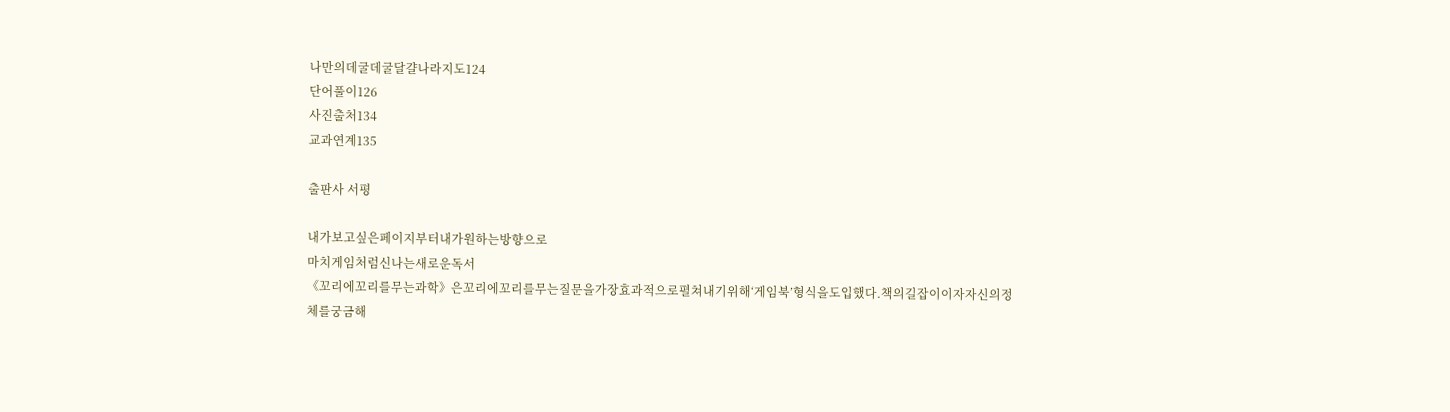나만의데굴데굴달걀나라지도124
단어풀이126
사진출처134
교과연계135

출판사 서평

내가보고싶은페이지부터내가원하는방향으로
마치게임처럼신나는새로운독서
《꼬리에꼬리를무는과학》은꼬리에꼬리를무는질문을가장효과적으로펼쳐내기위해‘게임북’형식을도입했다.책의길잡이이자자신의정체를궁금해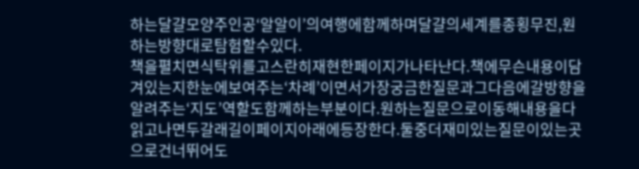하는달걀모양주인공‘알알이’의여행에함께하며달걀의세계를종횡무진,원하는방향대로탐험할수있다.
책을펼치면식탁위를고스란히재현한페이지가나타난다.책에무슨내용이담겨있는지한눈에보여주는‘차례’이면서가장궁금한질문과그다음에갈방향을알려주는‘지도’역할도함께하는부분이다.원하는질문으로이동해내용을다읽고나면두갈래길이페이지아래에등장한다.둘중더재미있는질문이있는곳으로건너뛰어도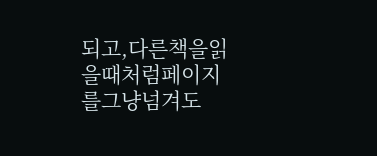되고,다른책을읽을때처럼페이지를그냥넘겨도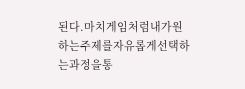된다.마치게임처럼내가원하는주제를자유롭게선택하는과정을통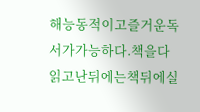해능동적이고즐거운독서가가능하다.책을다읽고난뒤에는책뒤에실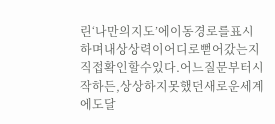린‘나만의지도’에이동경로를표시하며내상상력이어디로뻗어갔는지직접확인할수있다.어느질문부터시작하든,상상하지못했던새로운세계에도달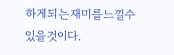하게되는재미를느낄수있을것이다.